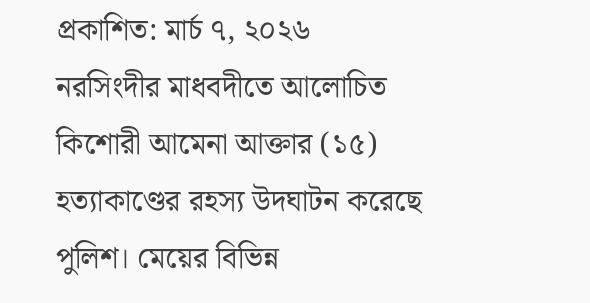প্রকাশিত: মার্চ ৭, ২০২৬
নরসিংদীর মাধবদীতে আলোচিত কিশোরী আমেনা আক্তার (১৫) হত্যাকাণ্ডের রহস্য উদঘাটন করেছে পুলিশ। মেয়ের বিভিন্ন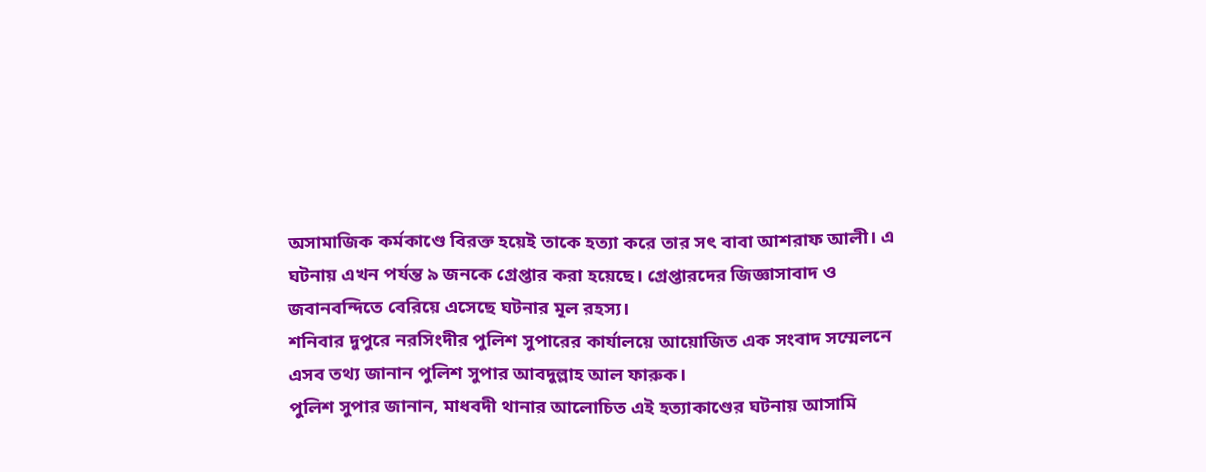অসামাজিক কর্মকাণ্ডে বিরক্ত হয়েই তাকে হত্যা করে তার সৎ বাবা আশরাফ আলী। এ ঘটনায় এখন পর্যন্ত ৯ জনকে গ্রেপ্তার করা হয়েছে। গ্রেপ্তারদের জিজ্ঞাসাবাদ ও জবানবন্দিতে বেরিয়ে এসেছে ঘটনার মূল রহস্য।
শনিবার দুপুরে নরসিংদীর পুলিশ সুপারের কার্যালয়ে আয়োজিত এক সংবাদ সম্মেলনে এসব তথ্য জানান পুলিশ সুপার আবদুল্লাহ আল ফারুক।
পুলিশ সুপার জানান, মাধবদী থানার আলোচিত এই হত্যাকাণ্ডের ঘটনায় আসামি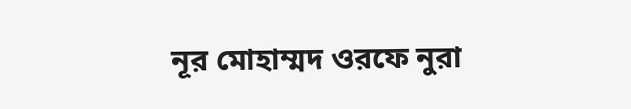নূর মোহাম্মদ ওরফে নুরা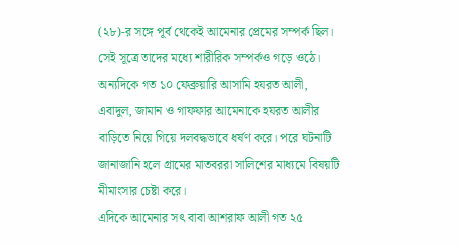(২৮)-র সঙ্গে পূর্ব থেকেই আমেনার প্রেমের সম্পর্ক ছিল। সেই সূত্রে তাদের মধ্যে শারীরিক সম্পর্কও গড়ে ওঠে। অন্যদিকে গত ১০ ফেব্রুয়ারি আসামি হযরত আলী, এবাদুল, জামান ও গাফফার আমেনাকে হযরত আলীর বাড়িতে নিয়ে গিয়ে দলবদ্ধভাবে ধর্ষণ করে। পরে ঘটনাটি জানাজানি হলে গ্রামের মাতবররা সালিশের মাধ্যমে বিষয়টি মীমাংসার চেষ্টা করে।
এদিকে আমেনার সৎ বাবা আশরাফ আলী গত ২৫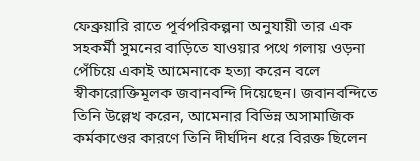ফেব্রুয়ারি রাতে পূর্বপরিকল্পনা অনুযায়ী তার এক সহকর্মী সুমনের বাড়িতে যাওয়ার পথে গলায় ওড়না পেঁচিয়ে একাই আমেনাকে হত্যা করেন বলে স্বীকারোক্তিমূলক জবানবন্দি দিয়েছেন। জবানবন্দিতে তিনি উল্লেখ করেন, আমেনার বিভিন্ন অসামাজিক কর্মকাণ্ডের কারণে তিনি দীর্ঘদিন ধরে বিরক্ত ছিলেন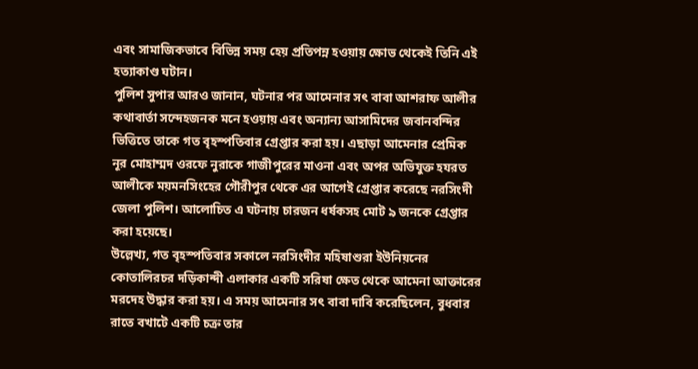এবং সামাজিকভাবে বিভিন্ন সময় হেয় প্রতিপন্ন হওয়ায় ক্ষোভ থেকেই তিনি এই হত্যাকাণ্ড ঘটান।
পুলিশ সুপার আরও জানান, ঘটনার পর আমেনার সৎ বাবা আশরাফ আলীর কথাবার্তা সন্দেহজনক মনে হওয়ায় এবং অন্যান্য আসামিদের জবানবন্দির ভিত্তিতে তাকে গত বৃহস্পতিবার গ্রেপ্তার করা হয়। এছাড়া আমেনার প্রেমিক নূর মোহাম্মদ ওরফে নুরাকে গাজীপুরের মাওনা এবং অপর অভিযুক্ত হযরত আলীকে ময়মনসিংহের গৌরীপুর থেকে এর আগেই গ্রেপ্তার করেছে নরসিংদী জেলা পুলিশ। আলোচিত এ ঘটনায় চারজন ধর্ষকসহ মোট ৯ জনকে গ্রেপ্তার করা হয়েছে।
উল্লেখ্য, গত বৃহস্পতিবার সকালে নরসিংদীর মহিষাশুরা ইউনিয়নের কোতালিরচর দড়িকান্দী এলাকার একটি সরিষা ক্ষেত থেকে আমেনা আক্তারের মরদেহ উদ্ধার করা হয়। এ সময় আমেনার সৎ বাবা দাবি করেছিলেন, বুধবার রাতে বখাটে একটি চক্র তার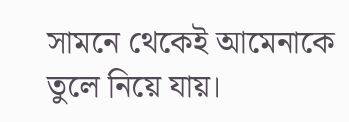সামনে থেকেই আমেনাকে তুলে নিয়ে যায়।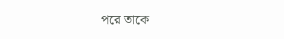পরে তাকে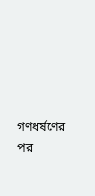গণধর্ষণের পর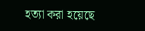হত্যা করা হয়েছে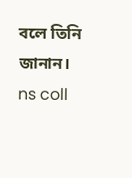বলে তিনি জানান।
ns coll